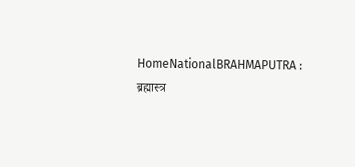HomeNationalBRAHMAPUTRA : ब्रह्मास्त्र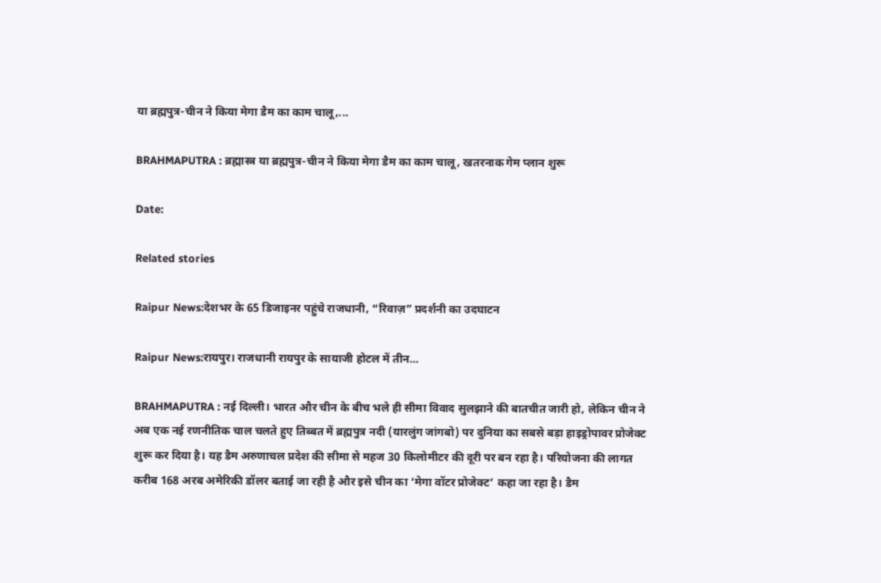या ब्रह्मपुत्र-चीन ने किया मेगा डैम का काम चालू,...

BRAHMAPUTRA : ब्रह्मास्त्र या ब्रह्मपुत्र-चीन ने किया मेगा डैम का काम चालू, खतरनाक गेम प्लान शुरू

Date:

Related stories

Raipur News:देशभर के 65 डिजाइनर पहुंचे राजधानी, “रिवाज़” प्रदर्शनी का उदघाटन

Raipur News:रायपुर। राजधानी रायपुर के सायाजी होटल में तीन...

BRAHMAPUTRA : नई दिल्ली। भारत और चीन के बीच भले ही सीमा विवाद सुलझाने की बातचीत जारी हो, लेकिन चीन ने अब एक नई रणनीतिक चाल चलते हुए तिब्बत में ब्रह्मपुत्र नदी (यारलुंग जांगबो) पर दुनिया का सबसे बड़ा हाइड्रोपावर प्रोजेक्ट शुरू कर दिया है। यह डैम अरुणाचल प्रदेश की सीमा से महज 30 किलोमीटर की दूरी पर बन रहा है। परियोजना की लागत करीब 168 अरब अमेरिकी डॉलर बताई जा रही है और इसे चीन का ‘मेगा वॉटर प्रोजेक्ट’ कहा जा रहा है। डैम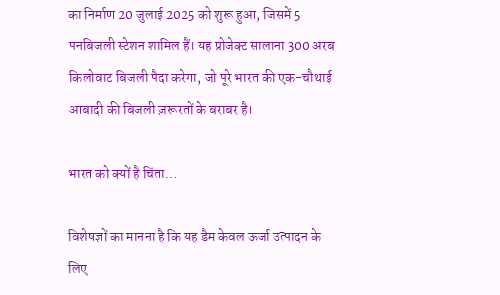का निर्माण 20 जुलाई 2025 को शुरू हुआ, जिसमें 5 पनबिजली स्टेशन शामिल हैं। यह प्रोजेक्ट सालाना 300 अरब किलोवाट बिजली पैदा करेगा, जो पूरे भारत की एक-चौथाई आबादी की बिजली ज़रूरतों के बराबर है।

भारत को क्यों है चिंता…

विशेषज्ञों का मानना है कि यह डैम केवल ऊर्जा उत्पादन के लिए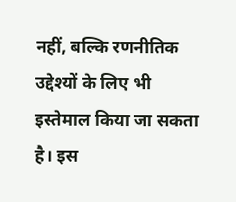नहीं, बल्कि रणनीतिक उद्देश्यों के लिए भी इस्तेमाल किया जा सकता है। इस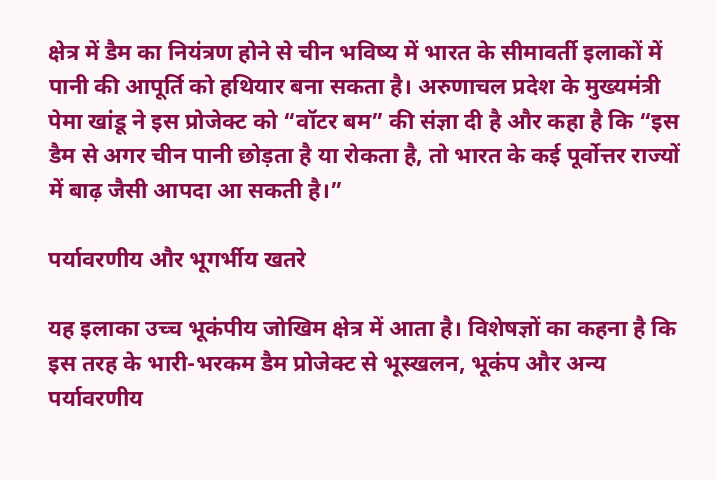क्षेत्र में डैम का नियंत्रण होने से चीन भविष्य में भारत के सीमावर्ती इलाकों में पानी की आपूर्ति को हथियार बना सकता है। अरुणाचल प्रदेश के मुख्यमंत्री पेमा खांडू ने इस प्रोजेक्ट को “वॉटर बम” की संज्ञा दी है और कहा है कि “इस डैम से अगर चीन पानी छोड़ता है या रोकता है, तो भारत के कई पूर्वोत्तर राज्यों में बाढ़ जैसी आपदा आ सकती है।”

पर्यावरणीय और भूगर्भीय खतरे

यह इलाका उच्च भूकंपीय जोखिम क्षेत्र में आता है। विशेषज्ञों का कहना है कि इस तरह के भारी-भरकम डैम प्रोजेक्ट से भूस्खलन, भूकंप और अन्य पर्यावरणीय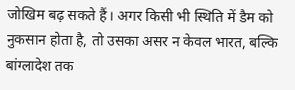जोखिम बढ़ सकते हैं। अगर किसी भी स्थिति में डैम को नुकसान होता है, तो उसका असर न केवल भारत, बल्कि बांग्लादेश तक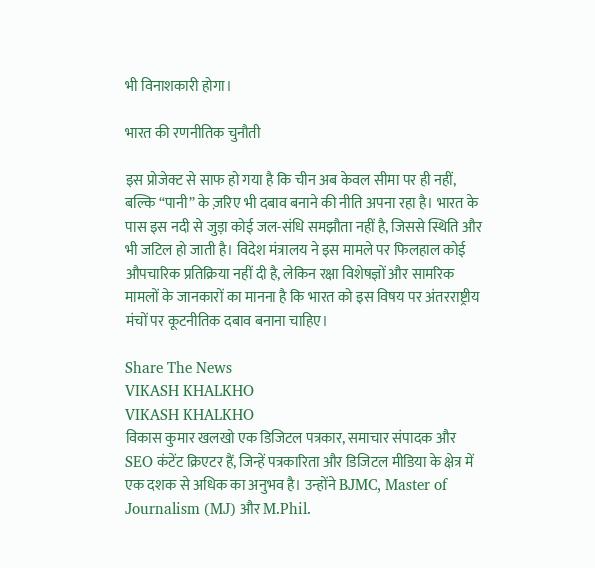भी विनाशकारी होगा।

भारत की रणनीतिक चुनौती

इस प्रोजेक्ट से साफ हो गया है कि चीन अब केवल सीमा पर ही नहीं, बल्कि “पानी” के ज़रिए भी दबाव बनाने की नीति अपना रहा है। भारत के पास इस नदी से जुड़ा कोई जल-संधि समझौता नहीं है, जिससे स्थिति और भी जटिल हो जाती है। विदेश मंत्रालय ने इस मामले पर फिलहाल कोई औपचारिक प्रतिक्रिया नहीं दी है, लेकिन रक्षा विशेषज्ञों और सामरिक मामलों के जानकारों का मानना है कि भारत को इस विषय पर अंतरराष्ट्रीय मंचों पर कूटनीतिक दबाव बनाना चाहिए।

Share The News
VIKASH KHALKHO
VIKASH KHALKHO
विकास कुमार खलखो एक डिजिटल पत्रकार, समाचार संपादक और SEO कंटेंट क्रिएटर हैं, जिन्हें पत्रकारिता और डिजिटल मीडिया के क्षेत्र में एक दशक से अधिक का अनुभव है। उन्होंने BJMC, Master of Journalism (MJ) और M.Phil.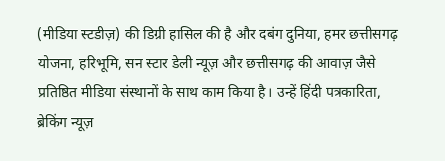(मीडिया स्टडीज़) की डिग्री हासिल की है और दबंग दुनिया, हमर छत्तीसगढ़ योजना, हरिभूमि, सन स्टार डेली न्यूज़ और छत्तीसगढ़ की आवाज़ जैसे प्रतिष्ठित मीडिया संस्थानों के साथ काम किया है। उन्हें हिंदी पत्रकारिता, ब्रेकिंग न्यूज़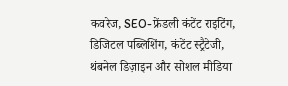कवरेज, SEO-फ्रेंडली कंटेंट राइटिंग, डिजिटल पब्लिशिंग, कंटेंट स्ट्रैटेजी, थंबनेल डिज़ाइन और सोशल मीडिया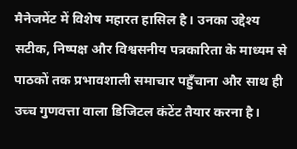मैनेजमेंट में विशेष महारत हासिल है। उनका उद्देश्य सटीक, निष्पक्ष और विश्वसनीय पत्रकारिता के माध्यम से पाठकों तक प्रभावशाली समाचार पहुँचाना और साथ ही उच्च गुणवत्ता वाला डिजिटल कंटेंट तैयार करना है।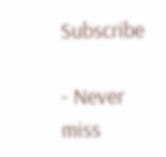Subscribe

- Never miss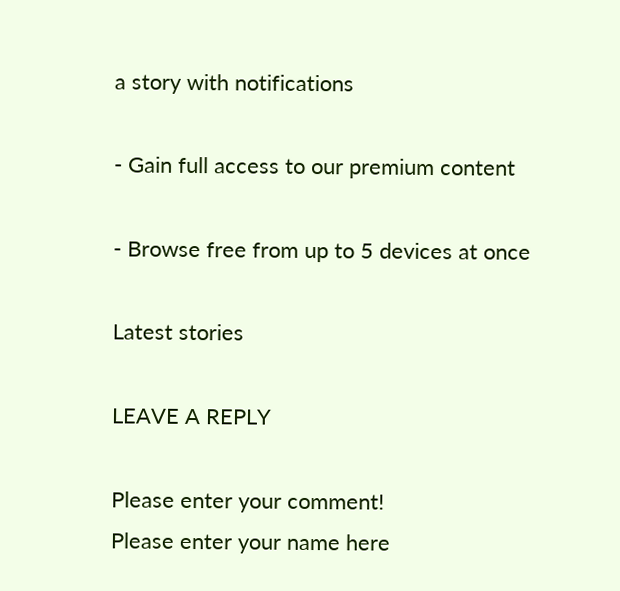a story with notifications

- Gain full access to our premium content

- Browse free from up to 5 devices at once

Latest stories

LEAVE A REPLY

Please enter your comment!
Please enter your name here